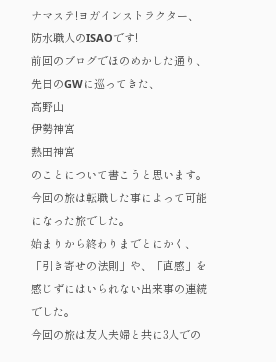ナマステ!ヨガインストラクター、防水職人のISAOです!
前回のブログでほのめかした通り、先日のGWに巡ってきた、
高野山
伊勢神宮
熱田神宮
のことについて書こうと思います。
今回の旅は転職した事によって可能になった旅でした。
始まりから終わりまでとにかく、「引き寄せの法則」や、「直感」を感じずにはいられない出来事の連続でした。
今回の旅は友人夫婦と共に3人での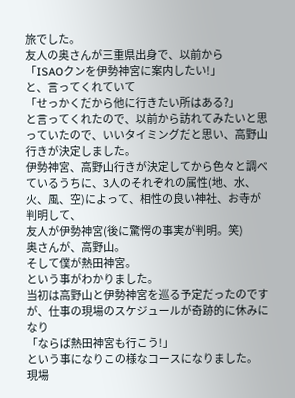旅でした。
友人の奥さんが三重県出身で、以前から
「ISAOクンを伊勢神宮に案内したい!」
と、言ってくれていて
「せっかくだから他に行きたい所はある?」
と言ってくれたので、以前から訪れてみたいと思っていたので、いいタイミングだと思い、高野山行きが決定しました。
伊勢神宮、高野山行きが決定してから色々と調べているうちに、3人のそれぞれの属性(地、水、火、風、空)によって、相性の良い神社、お寺が判明して、
友人が伊勢神宮(後に驚愕の事実が判明。笑)
奥さんが、高野山。
そして僕が熱田神宮。
という事がわかりました。
当初は高野山と伊勢神宮を巡る予定だったのですが、仕事の現場のスケジュールが奇跡的に休みになり
「ならば熱田神宮も行こう!」
という事になりこの様なコースになりました。
現場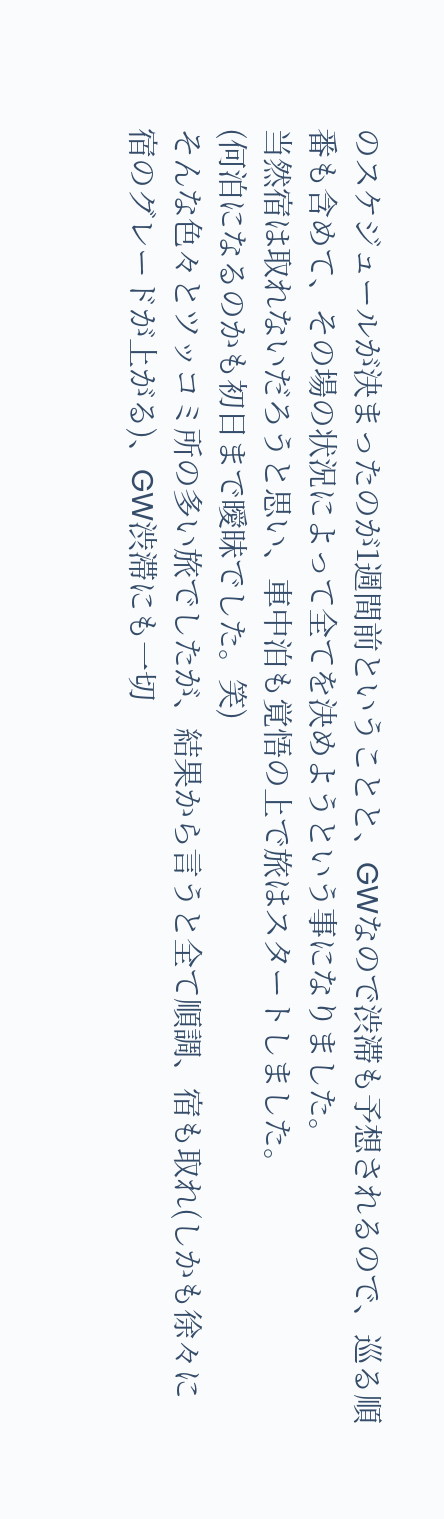のスケジュールが決まったのが1週間前ということと、GWなので渋滞も予想されるので、巡る順番も含めて、その場の状況によって全てを決めようという事になりました。
当然宿は取れないだろうと思い、車中泊も覚悟の上で旅はスタートしました。
(何泊になるのかも初日まで曖昧でした。笑)
そんな色々とツッコミ所の多い旅でしたが、結果から言うと全て順調、宿も取れ(しかも徐々に宿のグレードが上がる)、GW渋滞にも一切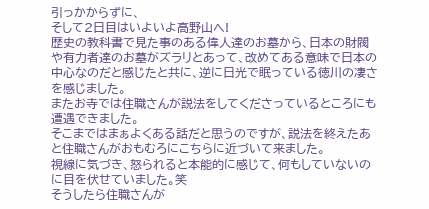引っかからずに、
そして2日目はいよいよ高野山へ!
歴史の教科書で見た事のある偉人達のお墓から、日本の財閥や有力者達のお墓がズラリとあって、改めてある意味で日本の中心なのだと感じたと共に、逆に日光で眠っている徳川の凄さを感じました。
またお寺では住職さんが説法をしてくださっているところにも遭遇できました。
そこまではまぁよくある話だと思うのですが、説法を終えたあと住職さんがおもむろにこちらに近づいて来ました。
視線に気づき、怒られると本能的に感じて、何もしていないのに目を伏せていました。笑
そうしたら住職さんが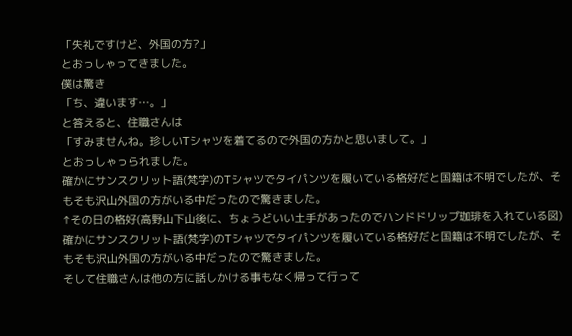「失礼ですけど、外国の方?」
とおっしゃってきました。
僕は驚き
「ち、違います…。」
と答えると、住職さんは
「すみませんね。珍しいTシャツを着てるので外国の方かと思いまして。」
とおっしゃっられました。
確かにサンスクリット語(梵字)のTシャツでタイパンツを履いている格好だと国籍は不明でしたが、そもそも沢山外国の方がいる中だったので驚きました。
↑その日の格好(高野山下山後に、ちょうどいい土手があったのでハンドドリップ珈琲を入れている図)
確かにサンスクリット語(梵字)のTシャツでタイパンツを履いている格好だと国籍は不明でしたが、そもそも沢山外国の方がいる中だったので驚きました。
そして住職さんは他の方に話しかける事もなく帰って行って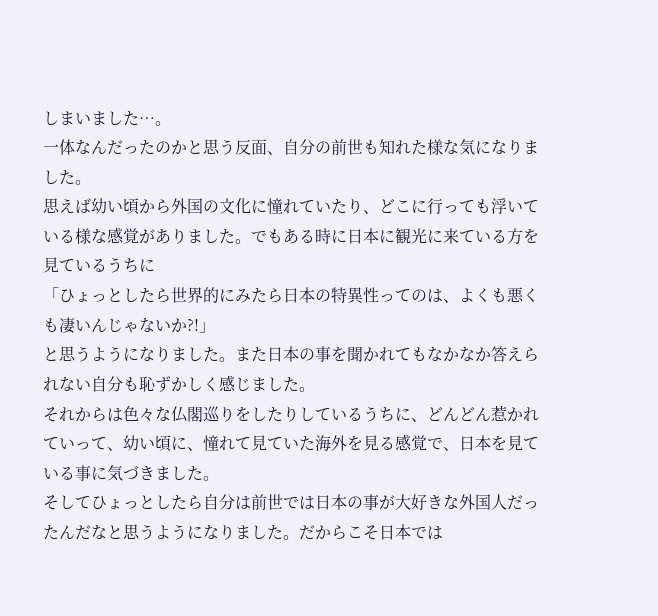しまいました…。
一体なんだったのかと思う反面、自分の前世も知れた様な気になりました。
思えば幼い頃から外国の文化に憧れていたり、どこに行っても浮いている様な感覚がありました。でもある時に日本に観光に来ている方を見ているうちに
「ひょっとしたら世界的にみたら日本の特異性ってのは、よくも悪くも凄いんじゃないか?!」
と思うようになりました。また日本の事を聞かれてもなかなか答えられない自分も恥ずかしく感じました。
それからは色々な仏閣巡りをしたりしているうちに、どんどん惹かれていって、幼い頃に、憧れて見ていた海外を見る感覚で、日本を見ている事に気づきました。
そしてひょっとしたら自分は前世では日本の事が大好きな外国人だったんだなと思うようになりました。だからこそ日本では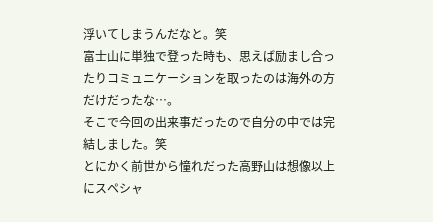浮いてしまうんだなと。笑
富士山に単独で登った時も、思えば励まし合ったりコミュニケーションを取ったのは海外の方だけだったな…。
そこで今回の出来事だったので自分の中では完結しました。笑
とにかく前世から憧れだった高野山は想像以上にスペシャ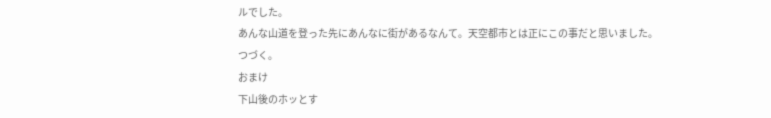ルでした。
あんな山道を登った先にあんなに街があるなんて。天空都市とは正にこの事だと思いました。
つづく。
おまけ
下山後のホッとす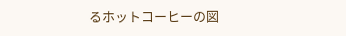るホットコーヒーの図